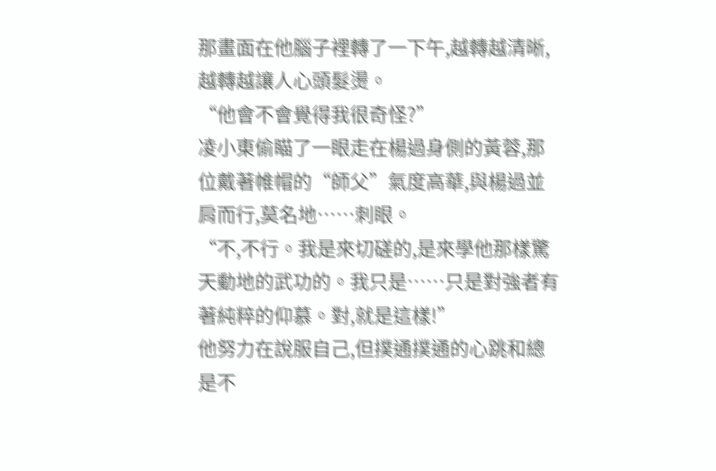那畫面在他腦子裡轉了一下午,越轉越清晰,越轉越讓人心頭髮燙。
“他會不會覺得我很奇怪?”
凌小東偷瞄了一眼走在楊過身側的黃蓉,那位戴著帷帽的“師父”氣度高華,與楊過並肩而行,莫名地……刺眼。
“不,不行。我是來切磋的,是來學他那樣驚天動地的武功的。我只是……只是對強者有著純粹的仰慕。對,就是這樣!”
他努力在說服自己,但撲通撲通的心跳和總是不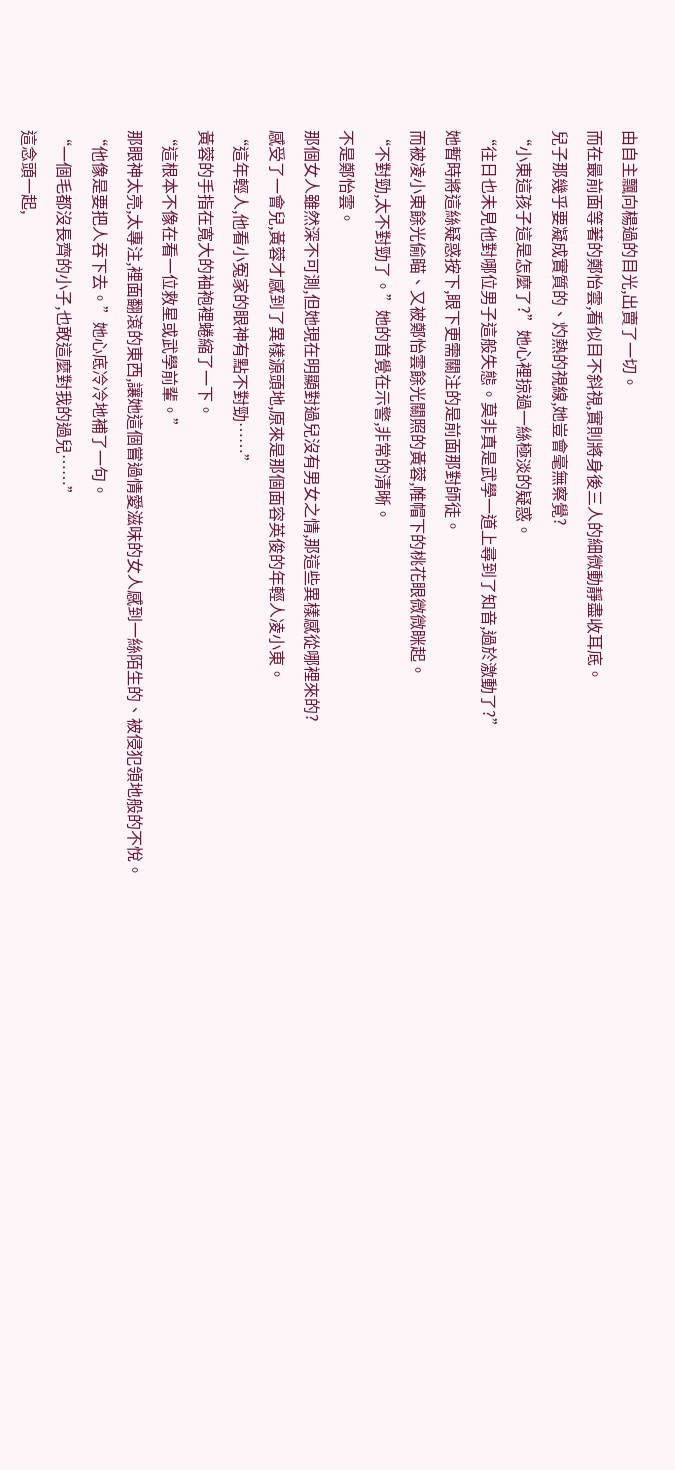由自主飄向楊過的目光,出賣了一切。
而在最前面等著的鄭怡雲,看似目不斜視,實則將身後三人的細微動靜盡收耳底。
兒子那幾乎要凝成實質的、灼熱的視線,她豈會毫無察覺?
“小東這孩子這是怎麼了?”她心裡掠過一絲極淡的疑惑。
“往日也未見他對哪位男子這般失態。莫非真是武學一道上尋到了知音,過於激動了?”
她暫時將這絲疑惑按下,眼下更需關注的是前面那對師徒。
而被凌小東餘光偷瞄、又被鄭怡雲餘光關照的黃蓉,帷帽下的桃花眼微微眯起。
“不對勁,太不對勁了。”她的首覺在示警,非常的清晰。
不是鄭怡雲。
那個女人雖然深不可測,但她現在明顯對過兒沒有男女之情,那這些異樣感從哪裡來的?
感受了一會兒,黃蓉才感到了異樣源頭地,原來是那個面容英俊的年輕人凌小東。
“這年輕人,他看小冤家的眼神有點不對勁……”
黃蓉的手指在寬大的袖袍裡蜷縮了一下。
“這根本不像在看一位救星或武學前輩。”
那眼神太亮,太專注,裡面翻滾的東西,讓她這個嘗過情愛滋味的女人感到一絲陌生的、被侵犯領地般的不悅。
“他像是要把人吞下去。”她心底冷冷地補了一句。
“一個毛都沒長齊的小子,也敢這麼對我的過兒……”
這念頭一起,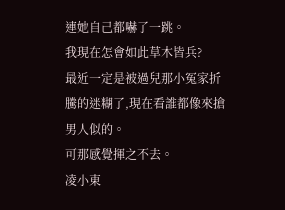連她自己都嚇了一跳。
我現在怎會如此草木皆兵?
最近一定是被過兒那小冤家折騰的迷糊了,現在看誰都像來搶男人似的。
可那感覺揮之不去。
凌小東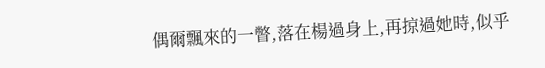偶爾飄來的一瞥,落在楊過身上,再掠過她時,似乎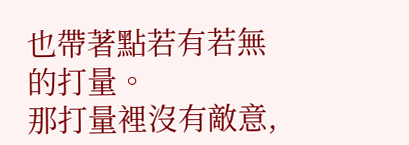也帶著點若有若無的打量。
那打量裡沒有敵意,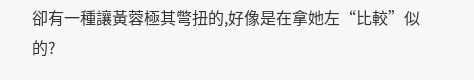卻有一種讓黃蓉極其彆扭的,好像是在拿她左“比較”似的?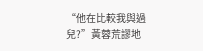“他在比較我與過兒?”黃蓉荒謬地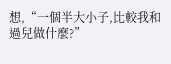想,“一個半大小子,比較我和過兒做什麼?”